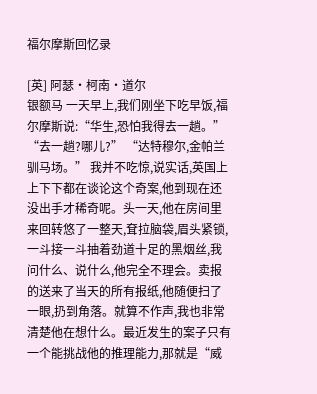福尔摩斯回忆录

[英] 阿瑟·柯南·道尔
银额马 一天早上,我们刚坐下吃早饭,福尔摩斯说:“华生,恐怕我得去一趟。” “去一趟?哪儿?” “达特穆尔,金帕兰驯马场。” 我并不吃惊,说实话,英国上上下下都在谈论这个奇案,他到现在还没出手才稀奇呢。头一天,他在房间里来回转悠了一整天,耷拉脑袋,眉头紧锁,一斗接一斗抽着劲道十足的黑烟丝,我问什么、说什么,他完全不理会。卖报的送来了当天的所有报纸,他随便扫了一眼,扔到角落。就算不作声,我也非常清楚他在想什么。最近发生的案子只有一个能挑战他的推理能力,那就是“威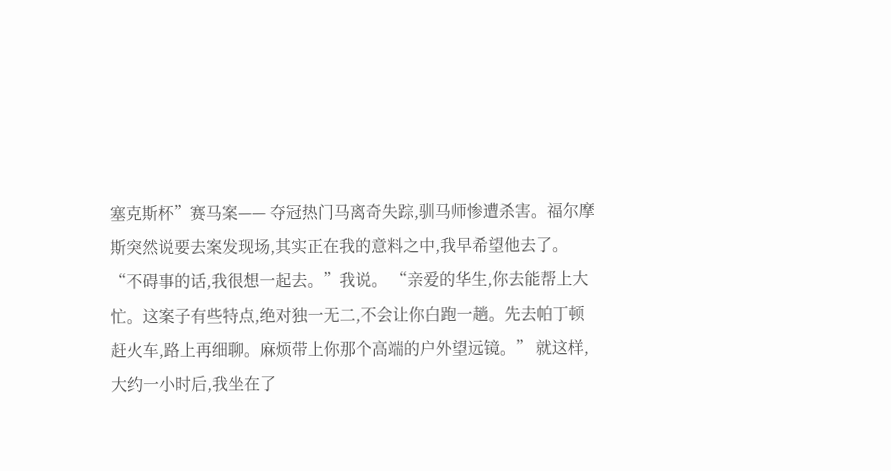塞克斯杯”赛马案—— 夺冠热门马离奇失踪,驯马师惨遭杀害。福尔摩斯突然说要去案发现场,其实正在我的意料之中,我早希望他去了。 “不碍事的话,我很想一起去。”我说。 “亲爱的华生,你去能帮上大忙。这案子有些特点,绝对独一无二,不会让你白跑一趟。先去帕丁顿赶火车,路上再细聊。麻烦带上你那个高端的户外望远镜。” 就这样,大约一小时后,我坐在了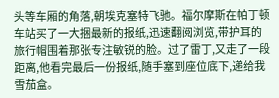头等车厢的角落,朝埃克塞特飞驰。福尔摩斯在帕丁顿车站买了一大捆最新的报纸,迅速翻阅浏览,带护耳的旅行帽围着那张专注敏锐的脸。过了雷丁,又走了一段距离,他看完最后一份报纸,随手塞到座位底下,递给我雪茄盒。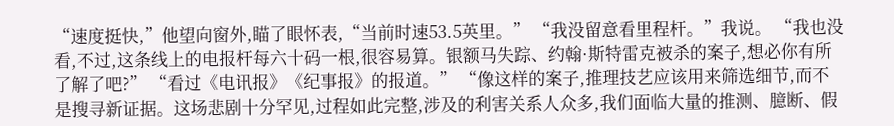“速度挺快,”他望向窗外,瞄了眼怀表,“当前时速53.5英里。” “我没留意看里程杆。”我说。 “我也没看,不过,这条线上的电报杆每六十码一根,很容易算。银额马失踪、约翰·斯特雷克被杀的案子,想必你有所了解了吧?” “看过《电讯报》《纪事报》的报道。” “像这样的案子,推理技艺应该用来筛选细节,而不是搜寻新证据。这场悲剧十分罕见,过程如此完整,涉及的利害关系人众多,我们面临大量的推测、臆断、假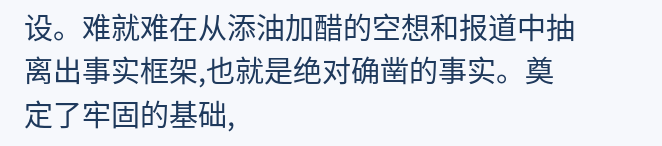设。难就难在从添油加醋的空想和报道中抽离出事实框架,也就是绝对确凿的事实。奠定了牢固的基础,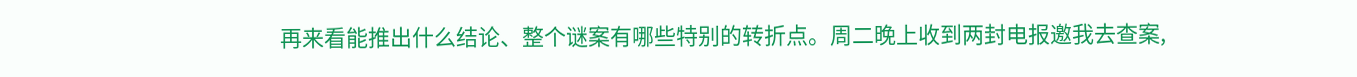再来看能推出什么结论、整个谜案有哪些特别的转折点。周二晚上收到两封电报邀我去查案,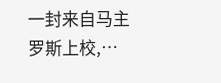一封来自马主罗斯上校,…